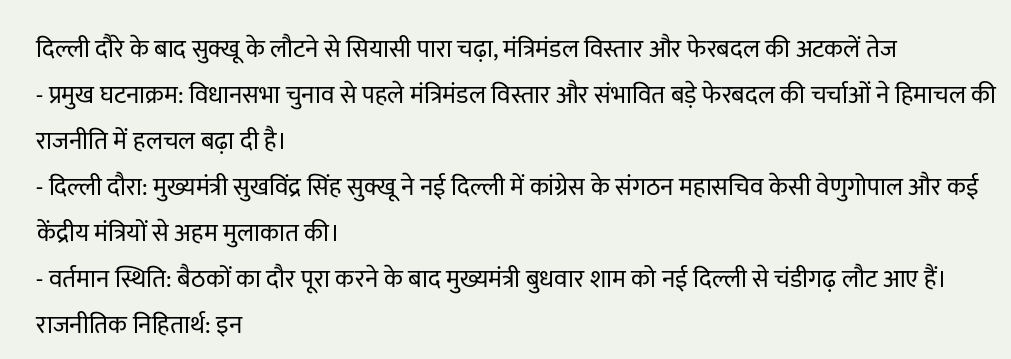दिल्ली दौरे के बाद सुक्खू के लौटने से सियासी पारा चढ़ा, मंत्रिमंडल विस्तार और फेरबदल की अटकलें तेज
- प्रमुख घटनाक्रम: विधानसभा चुनाव से पहले मंत्रिमंडल विस्तार और संभावित बड़े फेरबदल की चर्चाओं ने हिमाचल की राजनीति में हलचल बढ़ा दी है।
- दिल्ली दौरा: मुख्यमंत्री सुखविंद्र सिंह सुक्खू ने नई दिल्ली में कांग्रेस के संगठन महासचिव केसी वेणुगोपाल और कई केंद्रीय मंत्रियों से अहम मुलाकात की।
- वर्तमान स्थिति: बैठकों का दौर पूरा करने के बाद मुख्यमंत्री बुधवार शाम को नई दिल्ली से चंडीगढ़ लौट आए हैं।
राजनीतिक निहितार्थ: इन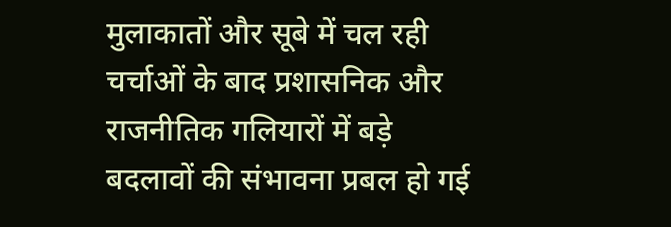मुलाकातों और सूबे में चल रही चर्चाओं के बाद प्रशासनिक और राजनीतिक गलियारों में बड़े बदलावों की संभावना प्रबल हो गई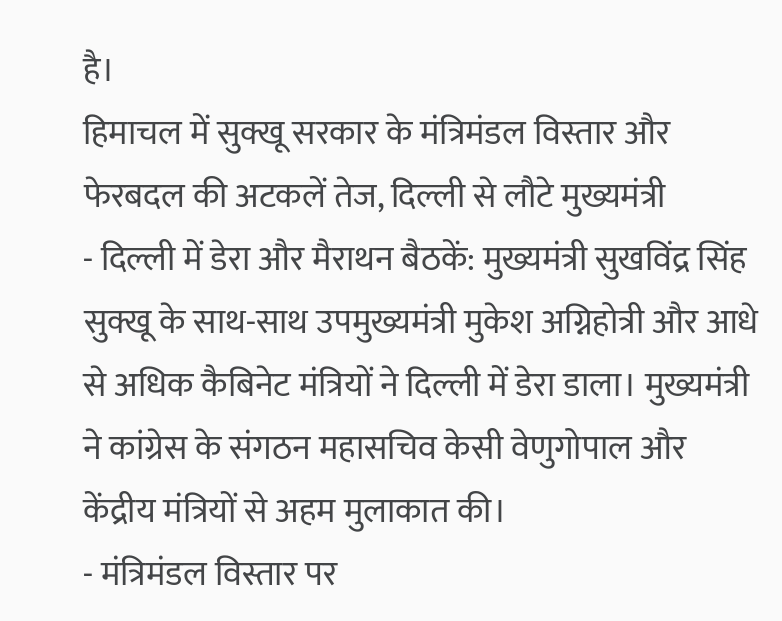है।
हिमाचल में सुक्खू सरकार के मंत्रिमंडल विस्तार और फेरबदल की अटकलें तेज, दिल्ली से लौटे मुख्यमंत्री
- दिल्ली में डेरा और मैराथन बैठकें: मुख्यमंत्री सुखविंद्र सिंह सुक्खू के साथ-साथ उपमुख्यमंत्री मुकेश अग्निहोत्री और आधे से अधिक कैबिनेट मंत्रियों ने दिल्ली में डेरा डाला। मुख्यमंत्री ने कांग्रेस के संगठन महासचिव केसी वेणुगोपाल और केंद्रीय मंत्रियों से अहम मुलाकात की।
- मंत्रिमंडल विस्तार पर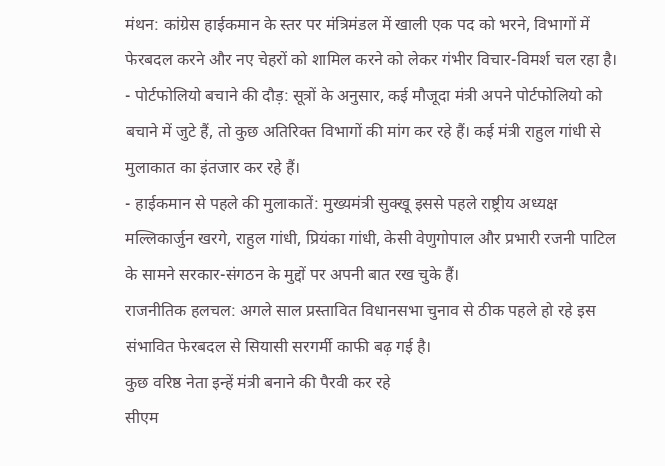मंथन: कांग्रेस हाईकमान के स्तर पर मंत्रिमंडल में खाली एक पद को भरने, विभागों में फेरबदल करने और नए चेहरों को शामिल करने को लेकर गंभीर विचार-विमर्श चल रहा है।
- पोर्टफोलियो बचाने की दौड़: सूत्रों के अनुसार, कई मौजूदा मंत्री अपने पोर्टफोलियो को बचाने में जुटे हैं, तो कुछ अतिरिक्त विभागों की मांग कर रहे हैं। कई मंत्री राहुल गांधी से मुलाकात का इंतजार कर रहे हैं।
- हाईकमान से पहले की मुलाकातें: मुख्यमंत्री सुक्खू इससे पहले राष्ट्रीय अध्यक्ष मल्लिकार्जुन खरगे, राहुल गांधी, प्रियंका गांधी, केसी वेणुगोपाल और प्रभारी रजनी पाटिल के सामने सरकार-संगठन के मुद्दों पर अपनी बात रख चुके हैं।
राजनीतिक हलचल: अगले साल प्रस्तावित विधानसभा चुनाव से ठीक पहले हो रहे इस संभावित फेरबदल से सियासी सरगर्मी काफी बढ़ गई है।
कुछ वरिष्ठ नेता इन्हें मंत्री बनाने की पैरवी कर रहे
सीएम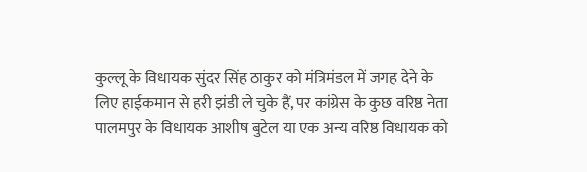कुल्लू के विधायक सुंदर सिंह ठाकुर को मंत्रिमंडल में जगह देने के लिए हाईकमान से हरी झंडी ले चुके हैं, पर कांग्रेस के कुछ वरिष्ठ नेता पालमपुर के विधायक आशीष बुटेल या एक अन्य वरिष्ठ विधायक को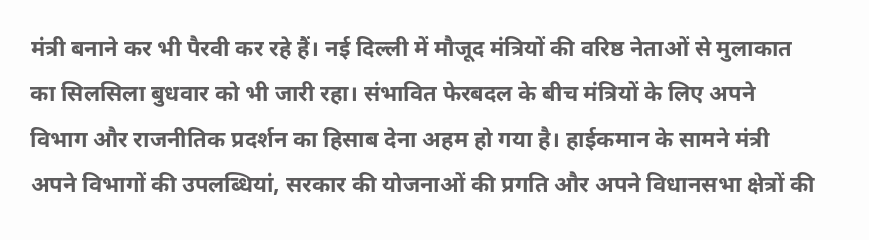मंत्री बनाने कर भी पैरवी कर रहे हैं। नई दिल्ली में मौजूद मंत्रियों की वरिष्ठ नेताओं से मुलाकात का सिलसिला बुधवार को भी जारी रहा। संभावित फेरबदल के बीच मंत्रियों के लिए अपने विभाग और राजनीतिक प्रदर्शन का हिसाब देना अहम हो गया है। हाईकमान के सामने मंत्री अपने विभागों की उपलब्धियां, सरकार की योजनाओं की प्रगति और अपने विधानसभा क्षेत्रों की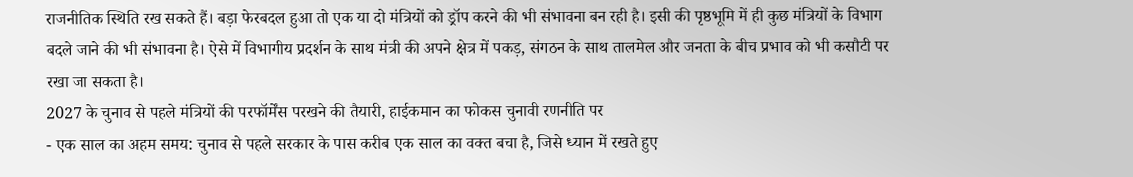राजनीतिक स्थिति रख सकते हैं। बड़ा फेरबदल हुआ तो एक या दो मंत्रियों को ड्रॉप करने की भी संभावना बन रही है। इसी की पृष्ठभूमि में ही कुछ मंत्रियों के विभाग बदले जाने की भी संभावना है। ऐसे में विभागीय प्रदर्शन के साथ मंत्री की अपने क्षेत्र में पकड़, संगठन के साथ तालमेल और जनता के बीच प्रभाव को भी कसौटी पर रखा जा सकता है।
2027 के चुनाव से पहले मंत्रियों की परफॉर्मेंस परखने की तैयारी, हाईकमान का फोकस चुनावी रणनीति पर
- एक साल का अहम समय: चुनाव से पहले सरकार के पास करीब एक साल का वक्त बचा है, जिसे ध्यान में रखते हुए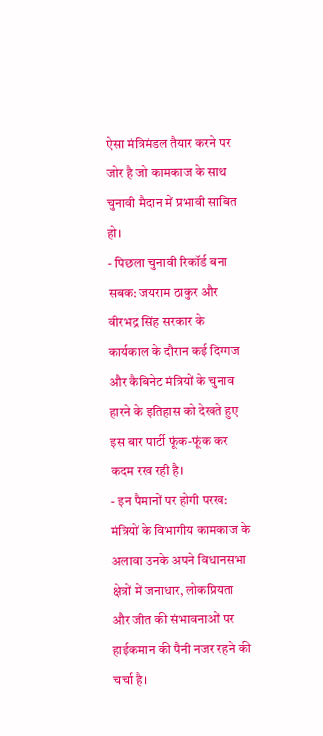ऐसा मंत्रिमंडल तैयार करने पर जोर है जो कामकाज के साथ चुनावी मैदान में प्रभावी साबित हो।
- पिछला चुनावी रिकॉर्ड बना सबक: जयराम ठाकुर और वीरभद्र सिंह सरकार के कार्यकाल के दौरान कई दिग्गज और कैबिनेट मंत्रियों के चुनाव हारने के इतिहास को देखते हुए इस बार पार्टी फूंक-फूंक कर कदम रख रही है।
- इन पैमानों पर होगी परख: मंत्रियों के विभागीय कामकाज के अलावा उनके अपने विधानसभा क्षेत्रों में जनाधार, लोकप्रियता और जीत की संभावनाओं पर हाईकमान की पैनी नजर रहने की चर्चा है।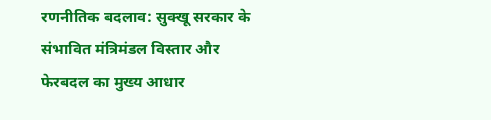रणनीतिक बदलाव: सुक्खू सरकार के संभावित मंत्रिमंडल विस्तार और फेरबदल का मुख्य आधार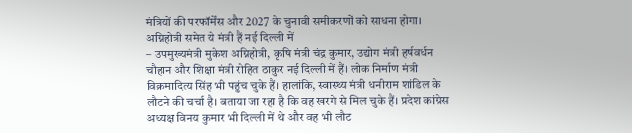मंत्रियों की परफॉर्मेंस और 2027 के चुनावी समीकरणों को साधना होगा।
अग्निहोत्री समेत ये मंत्री हैं नई दिल्ली में
– उपमुख्यमंत्री मुकेश अग्निहोत्री, कृषि मंत्री चंद्र कुमार, उद्योग मंत्री हर्षवर्धन चौहान और शिक्षा मंत्री रोहित ठाकुर नई दिल्ली में हैं। लोक निर्माण मंत्री विक्रमादित्य सिंह भी पहुंच चुके हैं। हालांकि, स्वास्थ्य मंत्री धनीराम शांडिल के लौटने की चर्चा है। बताया जा रहा है कि वह खरगे से मिल चुके हैं। प्रदेश कांग्रेस अध्यक्ष विनय कुमार भी दिल्ली में थे और वह भी लौट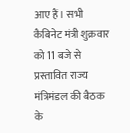आए हैं। सभी कैबिनेट मंत्री शुक्रवार को 11 बजे से प्रस्तावित राज्य मंत्रिमंडल की बैठक के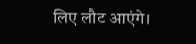लिए लौट आएंगे।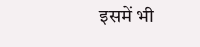इसमें भी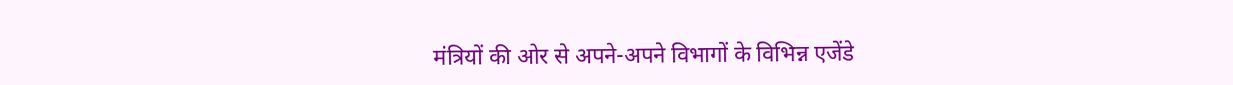मंत्रियों की ओर से अपने-अपने विभागों के विभिन्न एजेंडे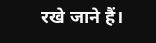रखे जाने हैं।